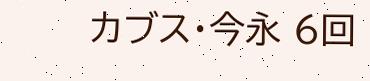カブス・今永 6回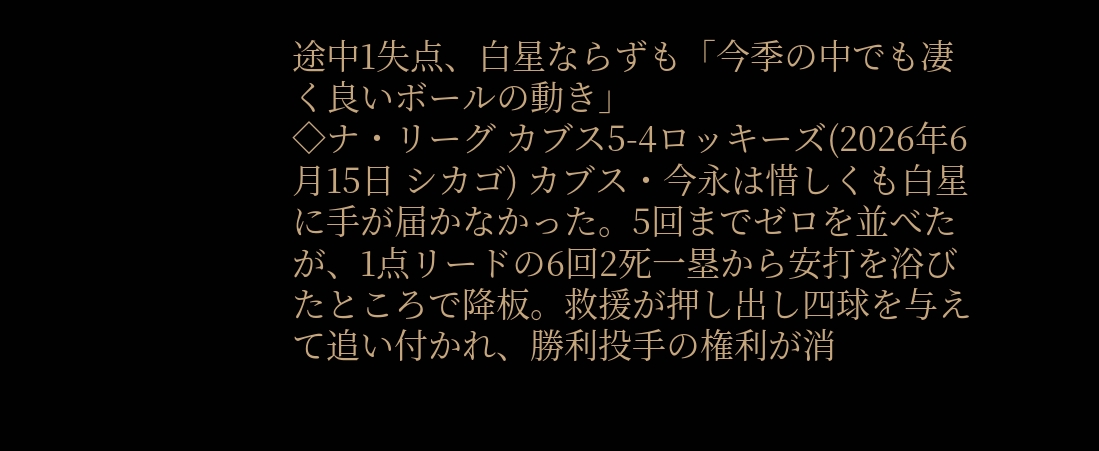途中1失点、白星ならずも「今季の中でも凄く良いボールの動き」
◇ナ・リーグ カブス5-4ロッキーズ(2026年6月15日 シカゴ) カブス・今永は惜しくも白星に手が届かなかった。5回までゼロを並べたが、1点リードの6回2死一塁から安打を浴びたところで降板。救援が押し出し四球を与えて追い付かれ、勝利投手の権利が消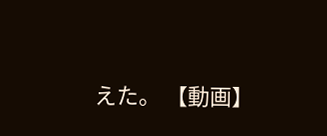えた。 【動画】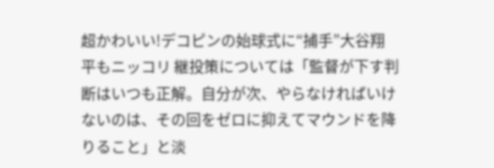超かわいい!デコピンの始球式に“捕手”大谷翔平もニッコリ 継投策については「監督が下す判断はいつも正解。自分が次、やらなければいけないのは、その回をゼロに抑えてマウンドを降りること」と淡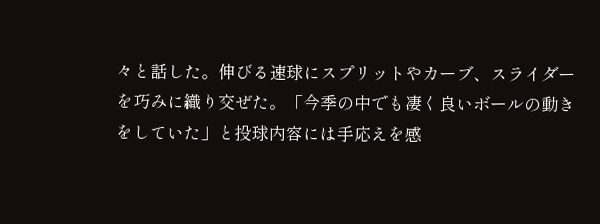々と話した。伸びる速球にスプリットやカーブ、スライダーを巧みに織り交ぜた。「今季の中でも凄く良いボールの動きをしていた」と投球内容には手応えを感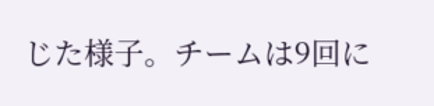じた様子。チームは9回に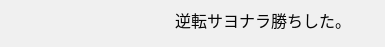逆転サヨナラ勝ちした。